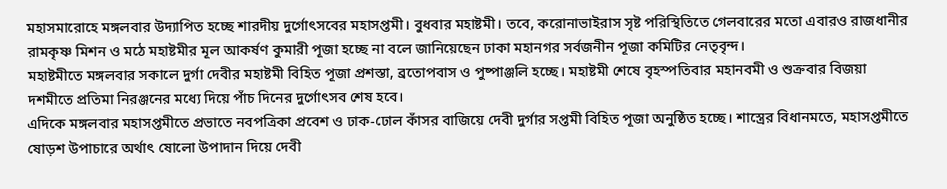মহাসমারোহে মঙ্গলবার উদ্যাপিত হচ্ছে শারদীয় দুর্গোৎসবের মহাসপ্তমী। বুধবার মহাষ্টমী। তবে, করোনাভাইরাস সৃষ্ট পরিস্থিতিতে গেলবারের মতো এবারও রাজধানীর রামকৃষ্ণ মিশন ও মঠে মহাষ্টমীর মূল আকর্ষণ কুমারী পূজা হচ্ছে না বলে জানিয়েছেন ঢাকা মহানগর সর্বজনীন পূজা কমিটির নেতৃবৃন্দ।
মহাষ্টমীতে মঙ্গলবার সকালে দুর্গা দেবীর মহাষ্টমী বিহিত পূজা প্রশস্তা, ব্রতোপবাস ও পুষ্পাঞ্জলি হচ্ছে। মহাষ্টমী শেষে বৃহস্পতিবার মহানবমী ও শুক্রবার বিজয়া দশমীতে প্রতিমা নিরঞ্জনের মধ্যে দিয়ে পাঁচ দিনের দুর্গোৎসব শেষ হবে।
এদিকে মঙ্গলবার মহাসপ্তমীতে প্রভাতে নবপত্রিকা প্রবেশ ও ঢাক-ঢোল কাঁসর বাজিয়ে দেবী দুর্গার সপ্তমী বিহিত পূজা অনুষ্ঠিত হচ্ছে। শাস্ত্রের বিধানমতে, মহাসপ্তমীতে ষোড়শ উপাচারে অর্থাৎ ষোলো উপাদান দিয়ে দেবী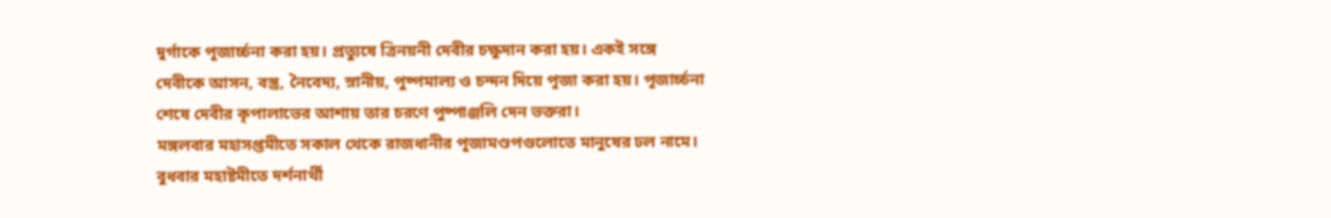দুর্গাকে পূজার্চ্চনা করা হয়। প্রত্যুষে ত্রিনয়নী দেবীর চক্ষুদান করা হয়। একই সঙ্গে দেবীকে আসন, বস্ত্র, নৈবেদ্য, স্নানীয়, পুষ্পমাল্য ও চন্দন দিয়ে পূজা করা হয়। পূজার্চ্চনা শেষে দেবীর কৃপালাভের আশায় তার চরণে পুষ্পাঞ্জলি দেন ভক্তরা।
মঙ্গলবার মহাসপ্তমীতে সকাল থেকে রাজধানীর পূজামণ্ডপগুলোতে মানুষের ঢল নামে। বুধবার মহাষ্টমীতে দর্শনার্থী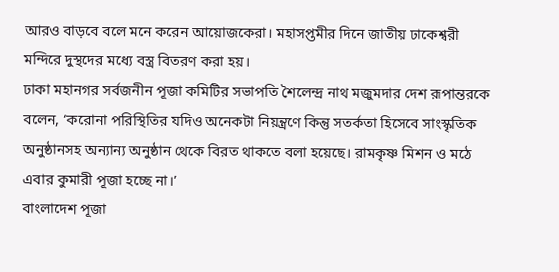আরও বাড়বে বলে মনে করেন আয়োজকেরা। মহাসপ্তমীর দিনে জাতীয় ঢাকেশ্বরী মন্দিরে দুস্থদের মধ্যে বস্ত্র বিতরণ করা হয়।
ঢাকা মহানগর সর্বজনীন পূজা কমিটির সভাপতি শৈলেন্দ্র নাথ মজুমদার দেশ রূপান্তরকে বলেন, ‘করোনা পরিস্থিতির যদিও অনেকটা নিয়ন্ত্রণে কিন্তু সতর্কতা হিসেবে সাংস্কৃতিক অনুষ্ঠানসহ অন্যান্য অনুষ্ঠান থেকে বিরত থাকতে বলা হয়েছে। রামকৃষ্ণ মিশন ও মঠে এবার কুমারী পূজা হচ্ছে না।’
বাংলাদেশ পূজা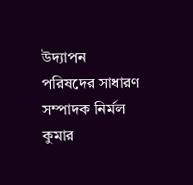উদ্যাপন পরিষদের সাধারণ সম্পাদক নির্মল কুমার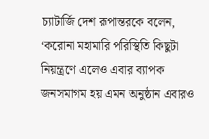চ্যাটার্জি দেশ রূপান্তরকে বলেন, ‘করোনা মহামারি পরিস্থিতি কিছুটা নিয়ন্ত্রণে এলেও এবার ব্যাপক জনসমাগম হয় এমন অনুষ্ঠান এবারও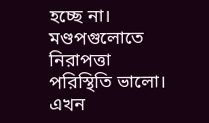হচ্ছে না। মণ্ডপগুলোতে নিরাপত্তা পরিস্থিতি ভালো। এখন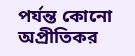পর্যন্ত কোনো অপ্রীতিকর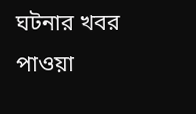ঘটনার খবর পাওয়া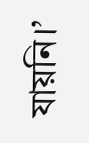যায়নি।’